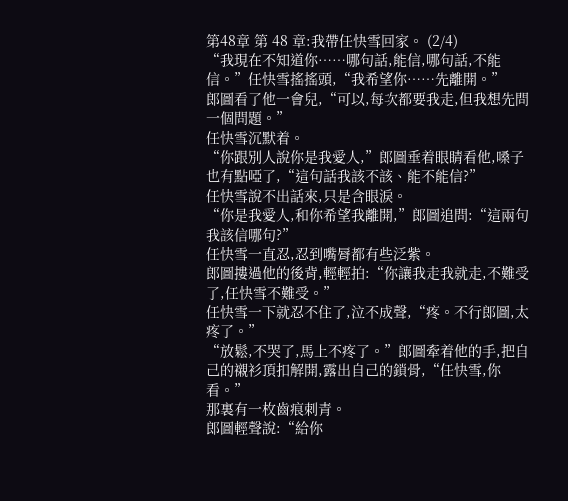第48章 第 48 章:我帶任快雪回家。 (2/4)
“我現在不知道你……哪句話,能信,哪句話,不能信。”任快雪搖搖頭,“我希望你……先離開。”
郎圖看了他一會兒,“可以,每次都要我走,但我想先問一個問題。”
任快雪沉默着。
“你跟別人說你是我愛人,”郎圖垂着眼睛看他,嗓子也有點啞了,“這句話我該不該、能不能信?”
任快雪說不出話來,只是含眼淚。
“你是我愛人,和你希望我離開,”郎圖追問:“這兩句我該信哪句?”
任快雪一直忍,忍到嘴脣都有些泛紫。
郎圖摟過他的後背,輕輕拍:“你讓我走我就走,不難受了,任快雪不難受。”
任快雪一下就忍不住了,泣不成聲,“疼。不行郎圖,太疼了。”
“放鬆,不哭了,馬上不疼了。”郎圖牽着他的手,把自己的襯衫頂扣解開,露出自己的鎖骨,“任快雪,你看。”
那裏有一枚齒痕刺青。
郎圖輕聲說:“給你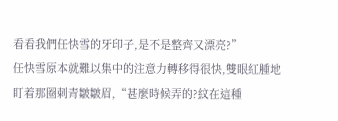看看我們任快雪的牙印子,是不是整齊又漂亮?”
任快雪原本就難以集中的注意力轉移得很快,雙眼紅腫地盯着那圈刺青皺皺眉,“甚麼時候弄的?紋在這種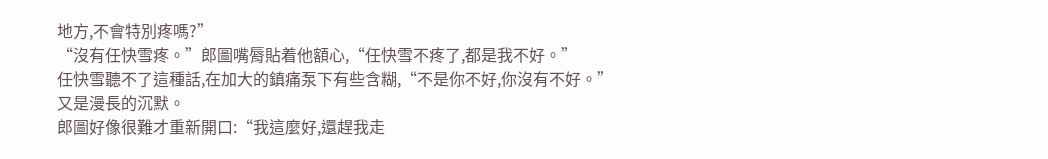地方,不會特別疼嗎?”
“沒有任快雪疼。”郎圖嘴脣貼着他額心,“任快雪不疼了,都是我不好。”
任快雪聽不了這種話,在加大的鎮痛泵下有些含糊,“不是你不好,你沒有不好。”
又是漫長的沉默。
郎圖好像很難才重新開口:“我這麼好,還趕我走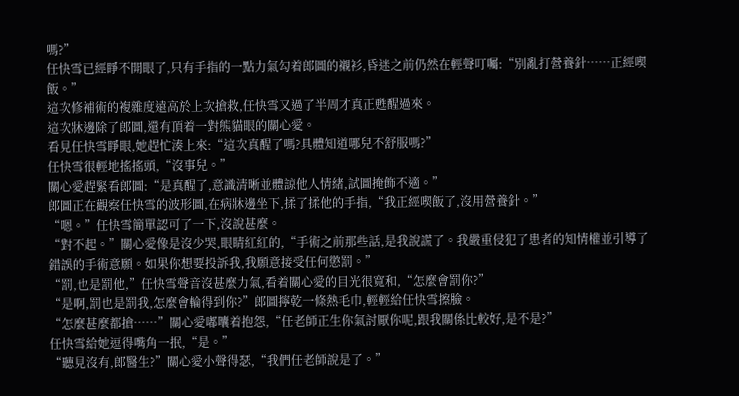嗎?”
任快雪已經睜不開眼了,只有手指的一點力氣勾着郎圖的襯衫,昏迷之前仍然在輕聲叮囑:“別亂打營養針……正經喫飯。”
這次修補術的複雜度遠高於上次搶救,任快雪又過了半周才真正甦醒過來。
這次牀邊除了郎圖,還有頂着一對熊貓眼的關心愛。
看見任快雪睜眼,她趕忙湊上來:“這次真醒了嗎?具體知道哪兒不舒服嗎?”
任快雪很輕地搖搖頭,“沒事兒。”
關心愛趕緊看郎圖:“是真醒了,意識清晰並體諒他人情緒,試圖掩飾不適。”
郎圖正在觀察任快雪的波形圖,在病牀邊坐下,揉了揉他的手指,“我正經喫飯了,沒用營養針。”
“嗯。”任快雪簡單認可了一下,沒說甚麼。
“對不起。”關心愛像是沒少哭,眼睛紅紅的,“手術之前那些話,是我說謊了。我嚴重侵犯了患者的知情權並引導了錯誤的手術意願。如果你想要投訴我,我願意接受任何懲罰。”
“罰,也是罰他,”任快雪聲音沒甚麼力氣,看着關心愛的目光很寬和,“怎麼會罰你?”
“是啊,罰也是罰我,怎麼會輪得到你?”郎圖擰乾一條熱毛巾,輕輕給任快雪擦臉。
“怎麼甚麼都搶……”關心愛嘟囔着抱怨,“任老師正生你氣討厭你呢,跟我關係比較好,是不是?”
任快雪給她逗得嘴角一抿,“是。”
“聽見沒有,郎醫生?”關心愛小聲得瑟,“我們任老師說是了。”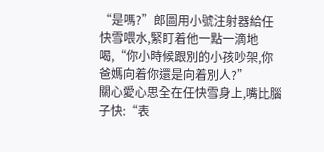“是嗎?”郎圖用小號注射器給任快雪喂水,緊盯着他一點一滴地喝,“你小時候跟別的小孩吵架,你爸媽向着你還是向着別人?”
關心愛心思全在任快雪身上,嘴比腦子快:“表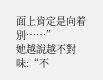面上肯定是向着別……”
她越說越不對味:“不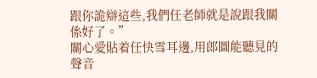跟你詭辯這些,我們任老師就是說跟我關係好了。”
關心愛貼着任快雪耳邊,用郎圖能聽見的聲音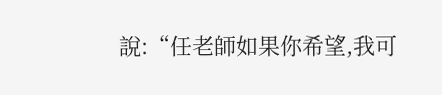說:“任老師如果你希望,我可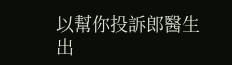以幫你投訴郎醫生出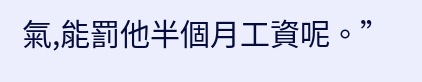氣,能罰他半個月工資呢。”